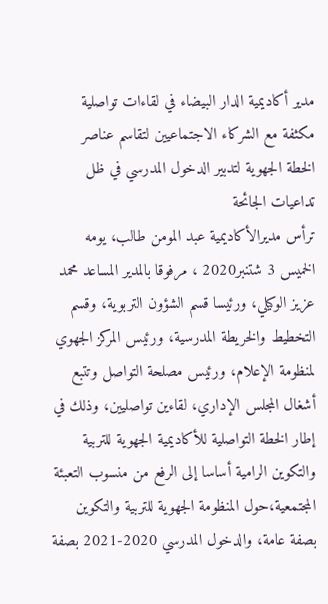مدير أكاديمية الدار البيضاء في لقاءات تواصلية مكثفة مع الشركاء الاجتماعيين لتقاسم عناصر الخطة الجهوية لتدبير الدخول المدرسي في ظل تداعيات الجائحة
ترأس مديرالأكاديمية عبد المومن طالب، يومه الخميس 3 شتنبر2020 ، مرفوقا بالمدير المساعد محمد عزيز الوكيلي، ورئيسا قسم الشؤون التربوية، وقسم التخطيط والخريطة المدرسية، ورئيس المركز الجهوي لمنظومة الإعلام، ورئيس مصلحة التواصل وتتبع أشغال المجلس الإداري، لقاءين تواصليين، وذلك في إطار الخطة التواصلية للأكاديمية الجهوية للتربية والتكوين الرامية أساسا إلى الرفع من منسوب التعبئة المجتمعية،حول المنظومة الجهوية للتربية والتكوين بصفة عامة، والدخول المدرسي 2020-2021 بصفة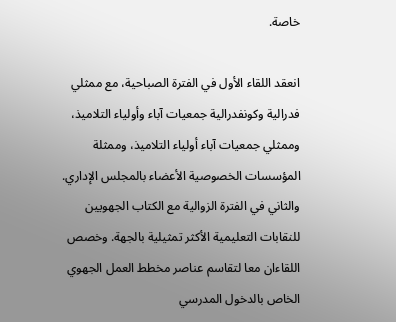خاصة.

انعقد اللقاء الأول في الفترة الصباحية، مع ممثلي فدرالية وكونفدرالية جمعيات آباء وأولياء التلاميذ، وممثلي جمعيات آباء أولياء التلاميذ، وممثلة المؤسسات الخصوصية الأعضاء بالمجلس الإداري. والثاني في الفترة الزوالية مع الكتاب الجهويين للنقابات التعليمية الأكثر تمثيلية بالجهة. وخصص اللقاءان معا لتقاسم عناصر مخطط العمل الجهوي الخاص بالدخول المدرسي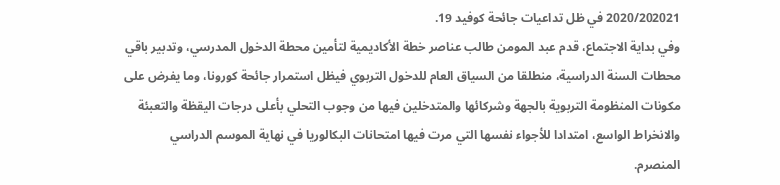2020/202021 في ظل تداعيات جائحة كوفيد 19.
وفي بداية الاجتماع، قدم عبد المومن طالب عناصر خطة الأكاديمية لتأمين محطة الدخول المدرسي، وتدبير باقي محطات السنة الدراسية، منطلقا من السياق العام للدخول التربوي فيظل استمرار جائحة كورونا، وما يفرض على مكونات المنظومة التربوية بالجهة وشركائها والمتدخلين فيها من وجوب التحلي بأعلى درجات اليقظة والتعبئة والانخراط الواسع، امتدادا للأجواء نفسها التي مرت فيها امتحانات البكالوريا في نهاية الموسم الدراسي المنصرم.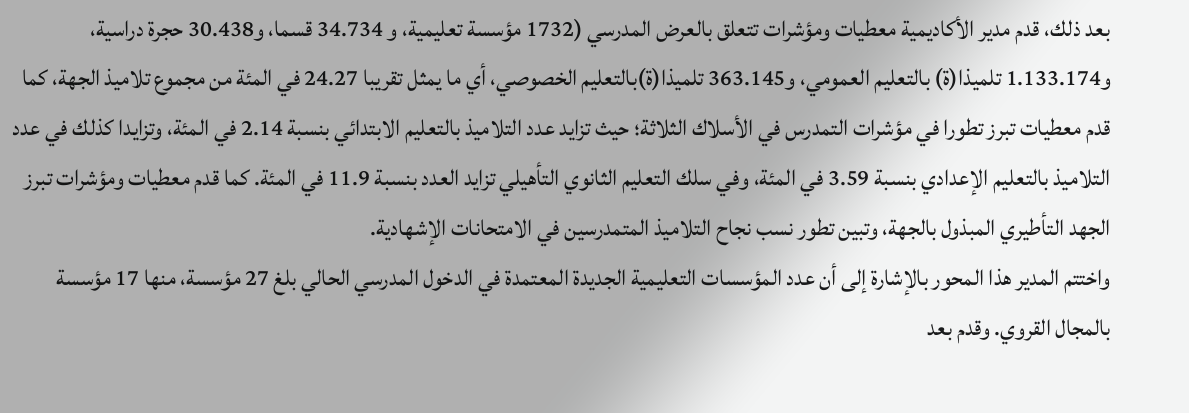بعد ذلك، قدم مدير الأكاديمية معطيات ومؤشرات تتعلق بالعرض المدرسي (1732 مؤسسة تعليمية، و 34.734 قسما، و30.438 حجرة دراسية، و1.133.174 تلميذا(ة) بالتعليم العمومي، و363.145 تلميذا(ة)بالتعليم الخصوصي، أي ما يمثل تقريبا 24.27 في المئة من مجموع تلاميذ الجهة، كما قدم معطيات تبرز تطورا في مؤشرات التمدرس في الأسلاك الثلاثة؛ حيث تزايد عدد التلاميذ بالتعليم الابتدائي بنسبة 2.14 في المئة، وتزايدا كذلك في عدد التلاميذ بالتعليم الإعدادي بنسبة 3.59 في المئة، وفي سلك التعليم الثانوي التأهيلي تزايد العدد بنسبة 11.9 في المئة. كما قدم معطيات ومؤشرات تبرز الجهد التأطيري المبذول بالجهة، وتبين تطور نسب نجاح التلاميذ المتمدرسين في الامتحانات الإشهادية.
واختتم المدير هذا المحور بالإشارة إلى أن عدد المؤسسات التعليمية الجديدة المعتمدة في الدخول المدرسي الحالي بلغ 27 مؤسسة، منها 17 مؤسسة بالمجال القروي. وقدم بعد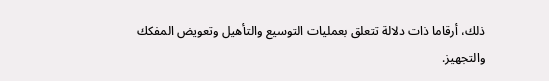ذلك، أرقاما ذات دلالة تتعلق بعمليات التوسيع والتأهيل وتعويض المفكك والتجهيز.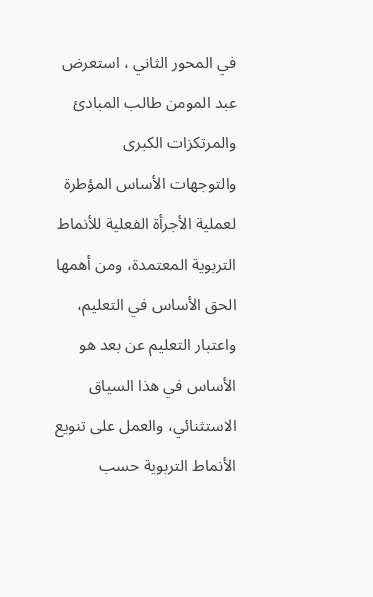في المحور الثاني ، استعرض عبد المومن طالب المبادئ والمرتكزات الكبرى والتوجهات الأساس المؤطرة لعملية الأجرأة الفعلية للأنماط التربوية المعتمدة، ومن أهمها الحق الأساس في التعليم، واعتبار التعليم عن بعد هو الأساس في هذا السياق الاستثنائي، والعمل على تنويع الأنماط التربوية حسب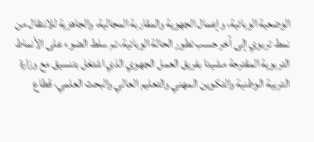الوضعية الوبائية، وإعمال الجهوية والمقاربة المجالية، والجاهزية للانتقال من نمط تربوي إلى آخر حسب تطور الحالة الوبائية، تم سلط الضوء على الأنماط التربوية المقترحة مشيدا بفريق العمل الجهوي الذي اشتغل بتنسيق مع وزارة التربية الوطنية والتكوين المهني والتعليم العالي والبحث العلمي، قطاع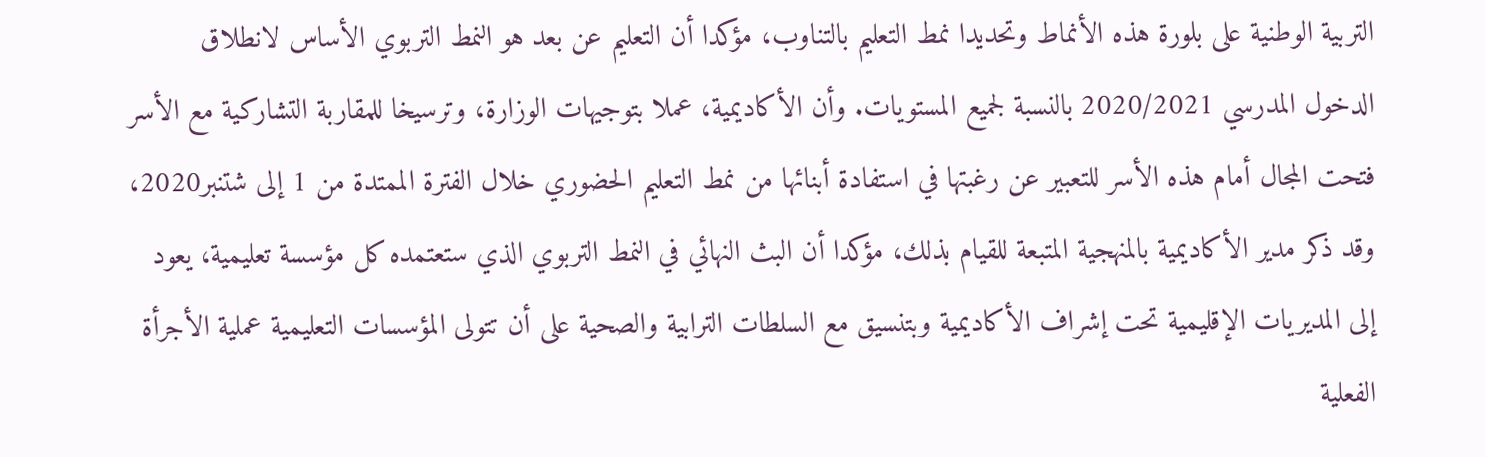التربية الوطنية على بلورة هذه الأنماط وتحديدا نمط التعليم بالتناوب، مؤكدا أن التعليم عن بعد هو النمط التربوي الأساس لانطلاق الدخول المدرسي 2020/2021 بالنسبة لجميع المستويات. وأن الأكاديمية، عملا بتوجيهات الوزارة، وترسيخا للمقاربة التشاركية مع الأسر فتحت المجال أمام هذه الأسر للتعبير عن رغبتها في استفادة أبنائها من نمط التعليم الحضوري خلال الفترة الممتدة من 1 إلى شتنبر2020، وقد ذكر مدير الأكاديمية بالمنهجية المتبعة للقيام بذلك، مؤكدا أن البث النهائي في النمط التربوي الذي ستعتمده كل مؤسسة تعليمية، يعود إلى المديريات الإقليمية تحت إشراف الأكاديمية وبتنسيق مع السلطات الترابية والصحية على أن تتولى المؤسسات التعليمية عملية الأجرأة الفعلية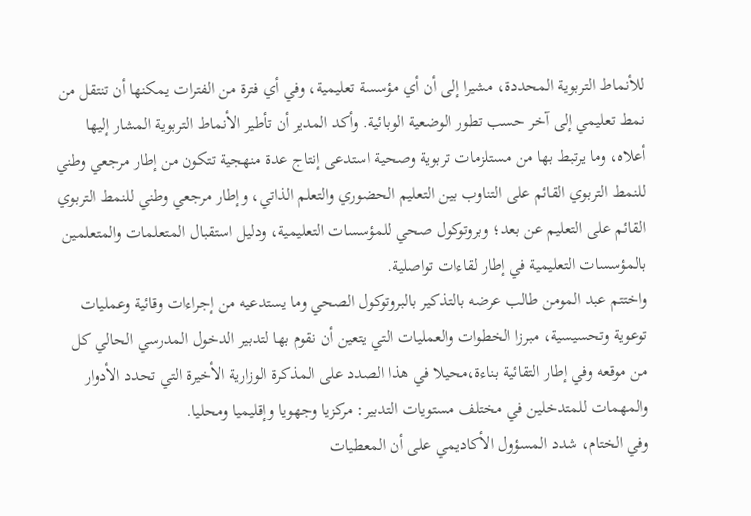للأنماط التربوية المحددة، مشيرا إلى أن أي مؤسسة تعليمية، وفي أي فترة من الفترات يمكنها أن تنتقل من نمط تعليمي إلى آخر حسب تطور الوضعية الوبائية. وأكد المدير أن تأطير الأنماط التربوية المشار إليها أعلاه، وما يرتبط بها من مستلزمات تربوية وصحية استدعى إنتاج عدة منهجية تتكون من إطار مرجعي وطني للنمط التربوي القائم على التناوب بين التعليم الحضوري والتعلم الذاتي، وإطار مرجعي وطني للنمط التربوي القائم على التعليم عن بعد؛ وبروتوكول صحي للمؤسسات التعليمية، ودليل استقبال المتعلمات والمتعلمين بالمؤسسات التعليمية في إطار لقاءات تواصلية.
واختتم عبد المومن طالب عرضه بالتذكير بالبروتوكول الصحي وما يستدعيه من إجراءات وقائية وعمليات توعوية وتحسيسية، مبرزا الخطوات والعمليات التي يتعين أن نقوم بها لتدبير الدخول المدرسي الحالي كل من موقعه وفي إطار التقائية بناءة،محيلا في هذا الصدد على المذكرة الوزارية الأخيرة التي تحدد الأدوار والمهمات للمتدخلين في مختلف مستويات التدبير: مركزيا وجهويا وإقليميا ومحليا.
وفي الختام، شدد المسؤول الأكاديمي على أن المعطيات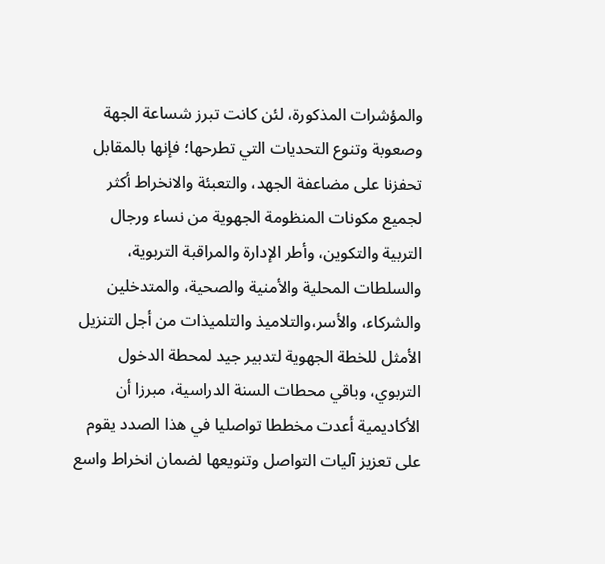والمؤشرات المذكورة، لئن كانت تبرز شساعة الجهة وصعوبة وتنوع التحديات التي تطرحها؛ فإنها بالمقابل تحفزنا على مضاعفة الجهد، والتعبئة والانخراط أكثر لجميع مكونات المنظومة الجهوية من نساء ورجال التربية والتكوين، وأطر الإدارة والمراقبة التربوية، والسلطات المحلية والأمنية والصحية، والمتدخلين والشركاء، والأسر،والتلاميذ والتلميذات من أجل التنزيل الأمثل للخطة الجهوية لتدبير جيد لمحطة الدخول التربوي، وباقي محطات السنة الدراسية، مبرزا أن الأكاديمية أعدت مخططا تواصليا في هذا الصدد يقوم على تعزيز آليات التواصل وتنويعها لضمان انخراط واسع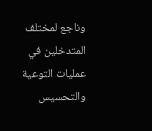وناجع لمختلف المتدخلين في عمليات التوعية والتحسيس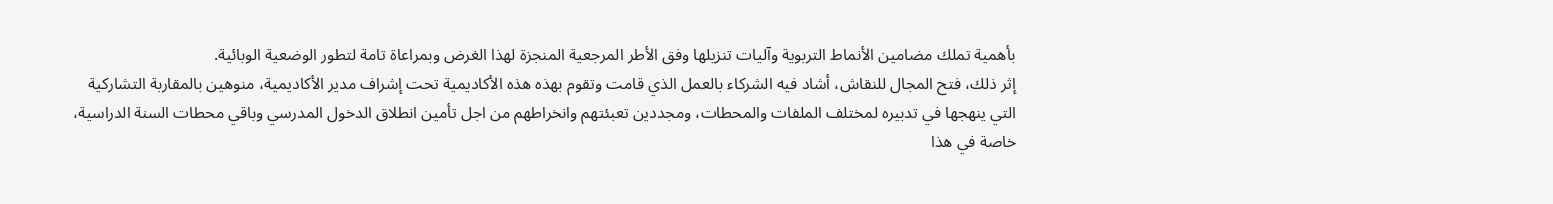بأهمية تملك مضامين الأنماط التربوية وآليات تنزيلها وفق الأطر المرجعية المنجزة لهذا الغرض وبمراعاة تامة لتطور الوضعية الوبائية.
إثر ذلك، فتح المجال للنقاش، أشاد فيه الشركاء بالعمل الذي قامت وتقوم بهذه هذه الأكاديمية تحت إشراف مدير الأكاديمية، منوهين بالمقاربة التشاركية التي ينهجها في تدبيره لمختلف الملفات والمحطات، ومجددين تعبئتهم وانخراطهم من اجل تأمين انطلاق الدخول المدرسي وباقي محطات السنة الدراسية، خاصة في هذا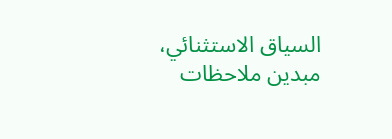السياق الاستثنائي، مبدين ملاحظات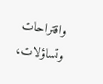واقتراحات وتساؤلات،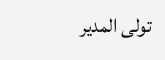تولى المدير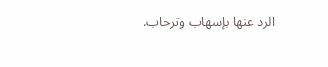الرد عنها بإسهاب وترحاب.